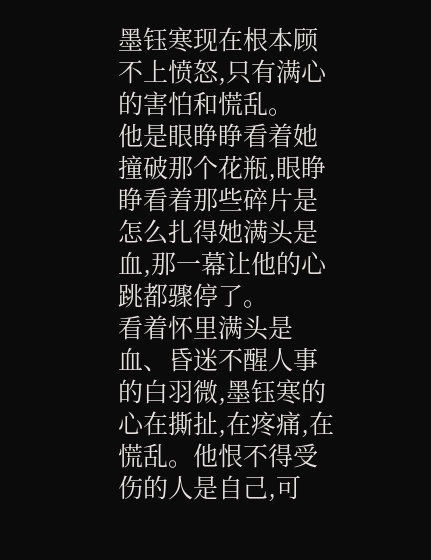墨钰寒现在根本顾不上愤怒,只有满心的害怕和慌乱。
他是眼睁睁看着她撞破那个花瓶,眼睁睁看着那些碎片是怎么扎得她满头是血,那一幕让他的心跳都骤停了。
看着怀里满头是血、昏迷不醒人事的白羽微,墨钰寒的心在撕扯,在疼痛,在慌乱。他恨不得受伤的人是自己,可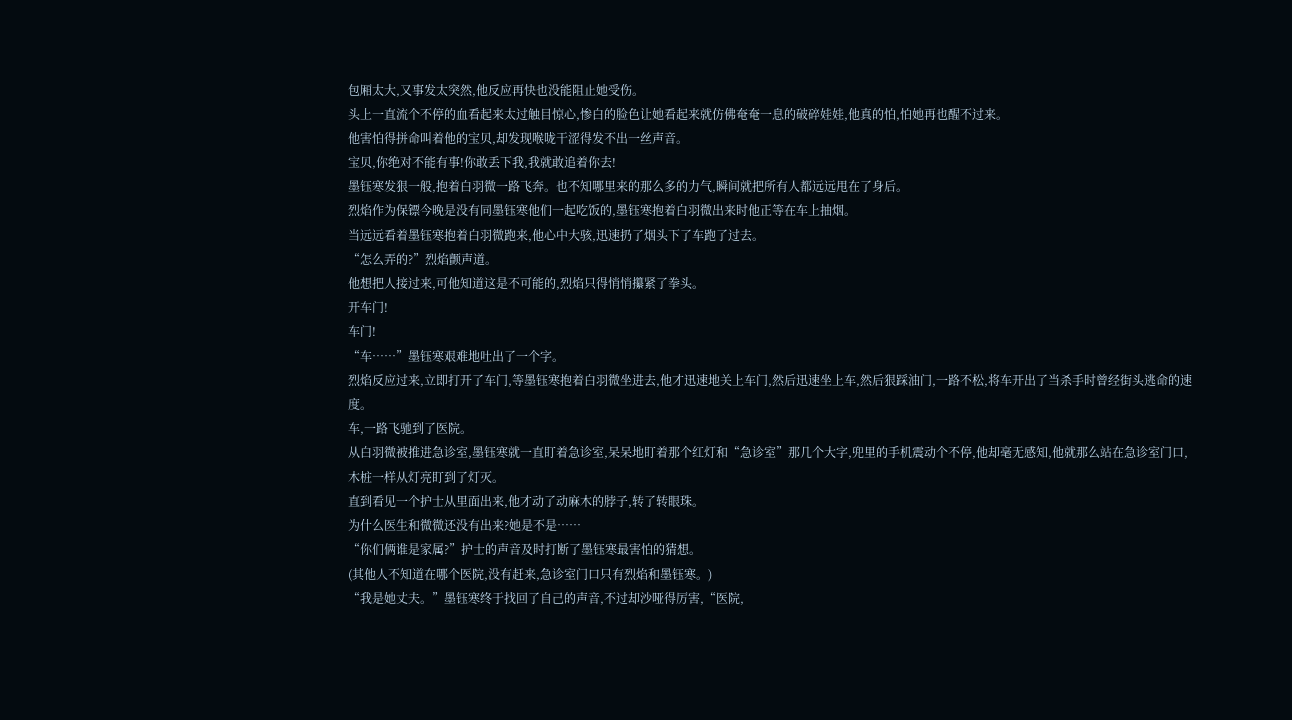包厢太大,又事发太突然,他反应再快也没能阻止她受伤。
头上一直流个不停的血看起来太过触目惊心,惨白的脸色让她看起来就仿佛奄奄一息的破碎娃娃,他真的怕,怕她再也醒不过来。
他害怕得拼命叫着他的宝贝,却发现喉咙干涩得发不出一丝声音。
宝贝,你绝对不能有事!你敢丢下我,我就敢追着你去!
墨钰寒发狠一般,抱着白羽微一路飞奔。也不知哪里来的那么多的力气,瞬间就把所有人都远远甩在了身后。
烈焰作为保镖今晚是没有同墨钰寒他们一起吃饭的,墨钰寒抱着白羽微出来时他正等在车上抽烟。
当远远看着墨钰寒抱着白羽微跑来,他心中大骇,迅速扔了烟头下了车跑了过去。
“怎么弄的?”烈焰颤声道。
他想把人接过来,可他知道这是不可能的,烈焰只得悄悄攥紧了拳头。
开车门!
车门!
“车……”墨钰寒艰难地吐出了一个字。
烈焰反应过来,立即打开了车门,等墨钰寒抱着白羽微坐进去,他才迅速地关上车门,然后迅速坐上车,然后狠踩油门,一路不松,将车开出了当杀手时曾经街头逃命的速度。
车,一路飞驰到了医院。
从白羽微被推进急诊室,墨钰寒就一直盯着急诊室,呆呆地盯着那个红灯和“急诊室”那几个大字,兜里的手机震动个不停,他却毫无感知,他就那么站在急诊室门口,木桩一样从灯亮盯到了灯灭。
直到看见一个护士从里面出来,他才动了动麻木的脖子,转了转眼珠。
为什么医生和微微还没有出来?她是不是……
“你们俩谁是家属?”护士的声音及时打断了墨钰寒最害怕的猜想。
(其他人不知道在哪个医院,没有赶来,急诊室门口只有烈焰和墨钰寒。)
“我是她丈夫。”墨钰寒终于找回了自己的声音,不过却沙哑得厉害,“医院,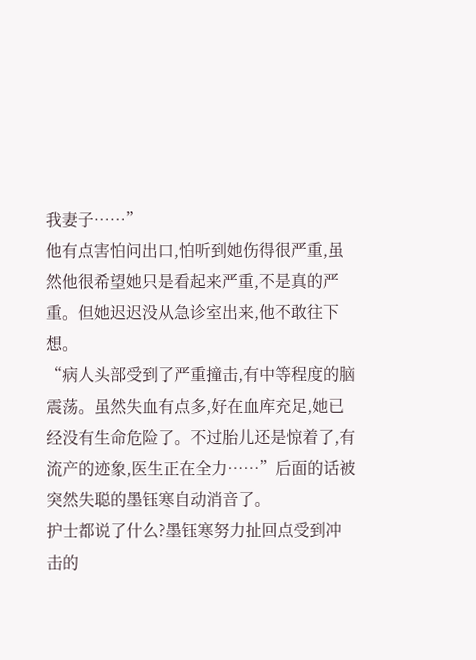我妻子……”
他有点害怕问出口,怕听到她伤得很严重,虽然他很希望她只是看起来严重,不是真的严重。但她迟迟没从急诊室出来,他不敢往下想。
“病人头部受到了严重撞击,有中等程度的脑震荡。虽然失血有点多,好在血库充足,她已经没有生命危险了。不过胎儿还是惊着了,有流产的迹象,医生正在全力……”后面的话被突然失聪的墨钰寒自动消音了。
护士都说了什么?墨钰寒努力扯回点受到冲击的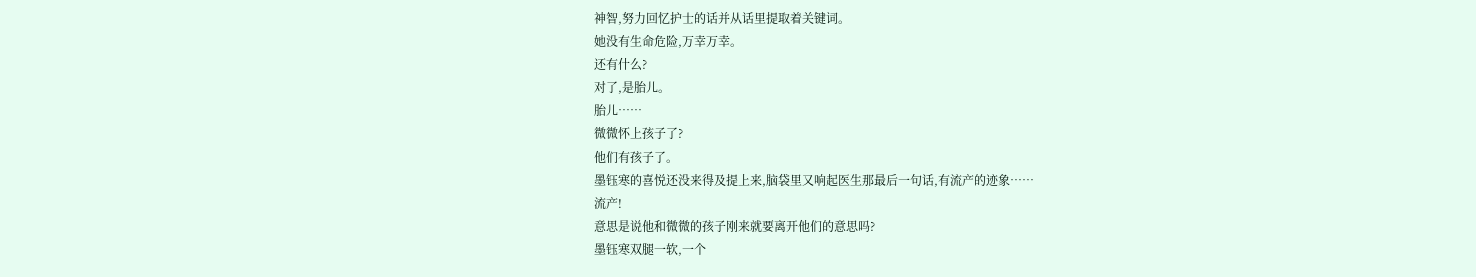神智,努力回忆护士的话并从话里提取着关键词。
她没有生命危险,万幸万幸。
还有什么?
对了,是胎儿。
胎儿……
微微怀上孩子了?
他们有孩子了。
墨钰寒的喜悦还没来得及提上来,脑袋里又响起医生那最后一句话,有流产的迹象……
流产!
意思是说他和微微的孩子刚来就要离开他们的意思吗?
墨钰寒双腿一软,一个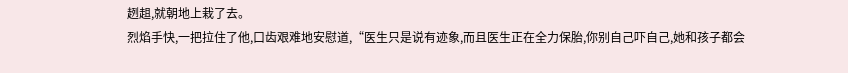趔趄,就朝地上栽了去。
烈焰手快,一把拉住了他,口齿艰难地安慰道,“医生只是说有迹象,而且医生正在全力保胎,你别自己吓自己,她和孩子都会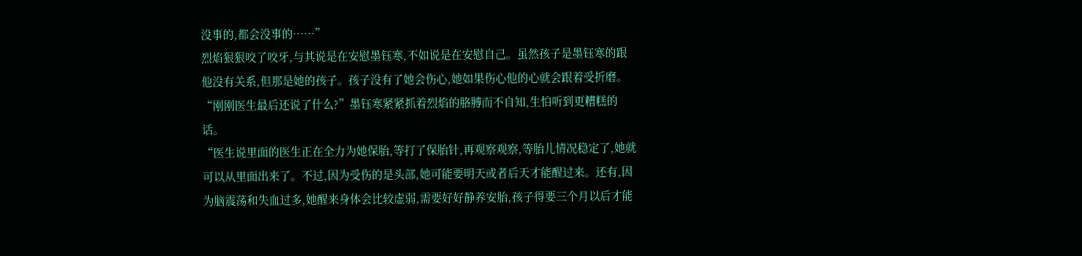没事的,都会没事的……”
烈焰狠狠咬了咬牙,与其说是在安慰墨钰寒,不如说是在安慰自己。虽然孩子是墨钰寒的跟他没有关系,但那是她的孩子。孩子没有了她会伤心,她如果伤心他的心就会跟着受折磨。
“刚刚医生最后还说了什么?”墨钰寒紧紧抓着烈焰的胳膊而不自知,生怕听到更糟糕的话。
“医生说里面的医生正在全力为她保胎,等打了保胎针,再观察观察,等胎儿情况稳定了,她就可以从里面出来了。不过,因为受伤的是头部,她可能要明天或者后天才能醒过来。还有,因为脑震荡和失血过多,她醒来身体会比较虚弱,需要好好静养安胎,孩子得要三个月以后才能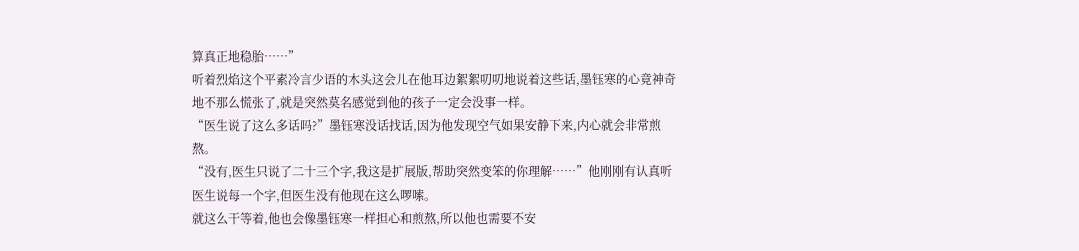算真正地稳胎……”
听着烈焰这个平素冷言少语的木头这会儿在他耳边絮絮叨叨地说着这些话,墨钰寒的心竟神奇地不那么慌张了,就是突然莫名感觉到他的孩子一定会没事一样。
“医生说了这么多话吗?”墨钰寒没话找话,因为他发现空气如果安静下来,内心就会非常煎熬。
“没有,医生只说了二十三个字,我这是扩展版,帮助突然变笨的你理解……”他刚刚有认真听医生说每一个字,但医生没有他现在这么啰嗦。
就这么干等着,他也会像墨钰寒一样担心和煎熬,所以他也需要不安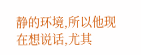静的环境,所以他现在想说话,尤其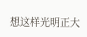想这样光明正大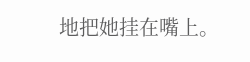地把她挂在嘴上。